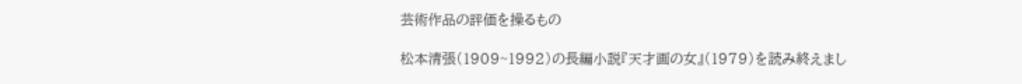芸術作品の評価を操るもの

松本清張(1909~1992)の長編小説『天才画の女』(1979)を読み終えまし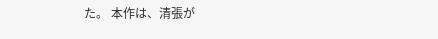た。 本作は、清張が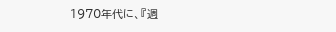1970年代に、『週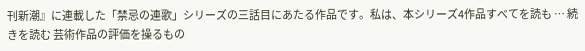刊新潮』に連載した「禁忌の連歌」シリーズの三話目にあたる作品です。私は、本シリーズ4作品すべてを読も … 続きを読む 芸術作品の評価を操るもの